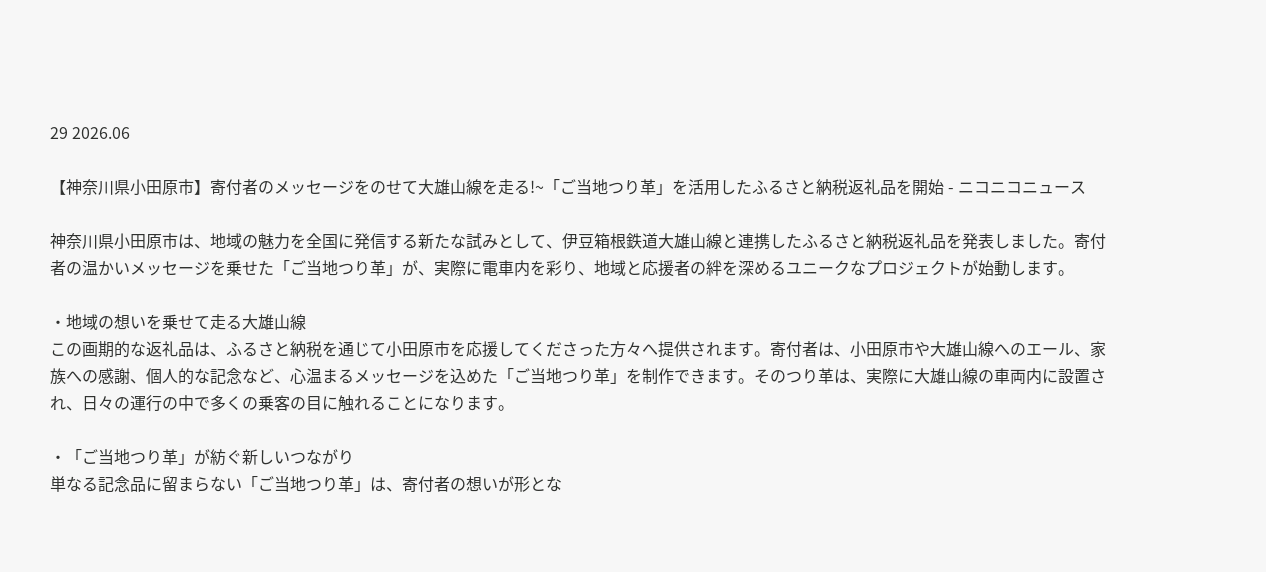29 2026.06

【神奈川県小田原市】寄付者のメッセージをのせて大雄山線を走る!~「ご当地つり革」を活用したふるさと納税返礼品を開始 - ニコニコニュース

神奈川県小田原市は、地域の魅力を全国に発信する新たな試みとして、伊豆箱根鉄道大雄山線と連携したふるさと納税返礼品を発表しました。寄付者の温かいメッセージを乗せた「ご当地つり革」が、実際に電車内を彩り、地域と応援者の絆を深めるユニークなプロジェクトが始動します。

・地域の想いを乗せて走る大雄山線
この画期的な返礼品は、ふるさと納税を通じて小田原市を応援してくださった方々へ提供されます。寄付者は、小田原市や大雄山線へのエール、家族への感謝、個人的な記念など、心温まるメッセージを込めた「ご当地つり革」を制作できます。そのつり革は、実際に大雄山線の車両内に設置され、日々の運行の中で多くの乗客の目に触れることになります。

・「ご当地つり革」が紡ぐ新しいつながり
単なる記念品に留まらない「ご当地つり革」は、寄付者の想いが形とな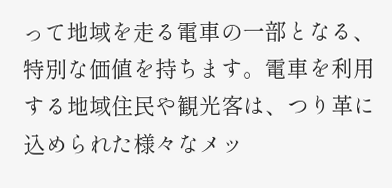って地域を走る電車の一部となる、特別な価値を持ちます。電車を利用する地域住民や観光客は、つり革に込められた様々なメッ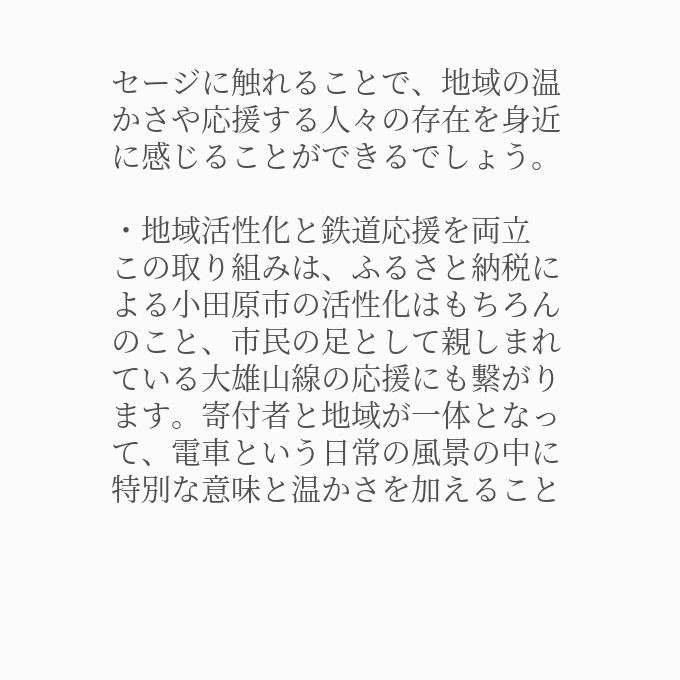セージに触れることで、地域の温かさや応援する人々の存在を身近に感じることができるでしょう。

・地域活性化と鉄道応援を両立
この取り組みは、ふるさと納税による小田原市の活性化はもちろんのこと、市民の足として親しまれている大雄山線の応援にも繋がります。寄付者と地域が一体となって、電車という日常の風景の中に特別な意味と温かさを加えること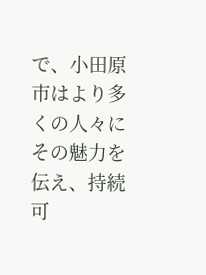で、小田原市はより多くの人々にその魅力を伝え、持続可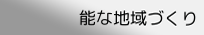能な地域づくり